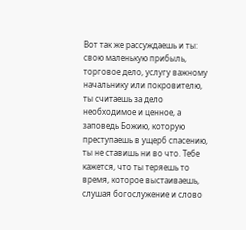Вот так же рассуждаешь и ты: свою маленькую прибыль, торговое дело, услугу важному начальнику или покровителю, ты считаешь за дело необходимое и ценное, а заповедь Божию, которую преступаешь в ущерб спасению, ты не ставишь ни во что. Тебе кажется, что ты теряешь то время, которое выстаиваешь, слушая богослужение и слово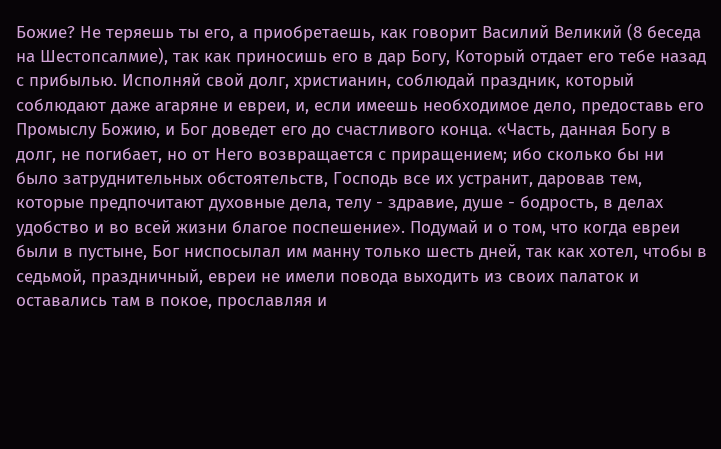Божие? Не теряешь ты его, а приобретаешь, как говорит Василий Великий (8 беседа на Шестопсалмие), так как приносишь его в дар Богу, Который отдает его тебе назад с прибылью. Исполняй свой долг, христианин, соблюдай праздник, который соблюдают даже агаряне и евреи, и, если имеешь необходимое дело, предоставь его Промыслу Божию, и Бог доведет его до счастливого конца. «Часть, данная Богу в долг, не погибает, но от Него возвращается с приращением; ибо сколько бы ни было затруднительных обстоятельств, Господь все их устранит, даровав тем, которые предпочитают духовные дела, телу - здравие, душе - бодрость, в делах удобство и во всей жизни благое поспешение». Подумай и о том, что когда евреи были в пустыне, Бог ниспосылал им манну только шесть дней, так как хотел, чтобы в седьмой, праздничный, евреи не имели повода выходить из своих палаток и оставались там в покое, прославляя и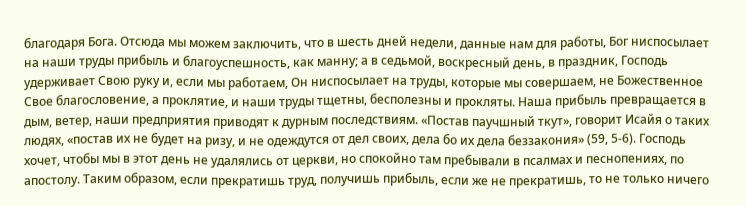благодаря Бога. Отсюда мы можем заключить, что в шесть дней недели, данные нам для работы, Бог ниспосылает на наши труды прибыль и благоуспешность, как манну; а в седьмой, воскресный день, в праздник, Господь удерживает Свою руку и, если мы работаем, Он ниспосылает на труды, которые мы совершаем, не Божественное Свое благословение, а проклятие, и наши труды тщетны, бесполезны и прокляты. Наша прибыль превращается в дым, ветер, наши предприятия приводят к дурным последствиям. «Постав паучшный ткут», говорит Исайя о таких людях, «постав их не будет на ризу, и не одеждутся от дел своих, дела бо их дела беззакония» (59, 5-6). Господь хочет, чтобы мы в этот день не удалялись от церкви, но спокойно там пребывали в псалмах и песнопениях, по апостолу. Таким образом, если прекратишь труд, получишь прибыль, если же не прекратишь, то не только ничего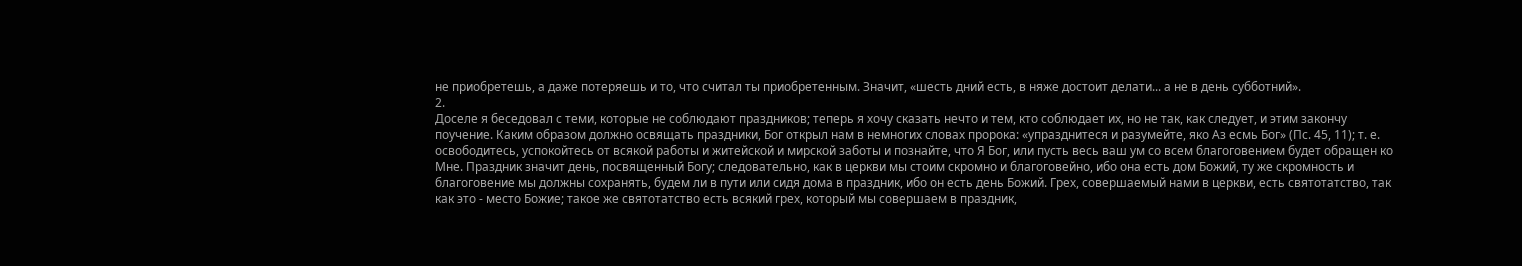не приобретешь, а даже потеряешь и то, что считал ты приобретенным. Значит, «шесть дний есть, в няже достоит делати... а не в день субботний».
2.
Доселе я беседовал с теми, которые не соблюдают праздников; теперь я хочу сказать нечто и тем, кто соблюдает их, но не так, как следует, и этим закончу поучение. Каким образом должно освящать праздники, Бог открыл нам в немногих словах пророка: «упразднитеся и разумейте, яко Аз есмь Бог» (Пс. 45, 11); т. е. освободитесь, успокойтесь от всякой работы и житейской и мирской заботы и познайте, что Я Бог, или пусть весь ваш ум со всем благоговением будет обращен ко Мне. Праздник значит день, посвященный Богу; следовательно, как в церкви мы стоим скромно и благоговейно, ибо она есть дом Божий, ту же скромность и благоговение мы должны сохранять, будем ли в пути или сидя дома в праздник, ибо он есть день Божий. Грех, совершаемый нами в церкви, есть святотатство, так как это - место Божие; такое же святотатство есть всякий грех, который мы совершаем в праздник,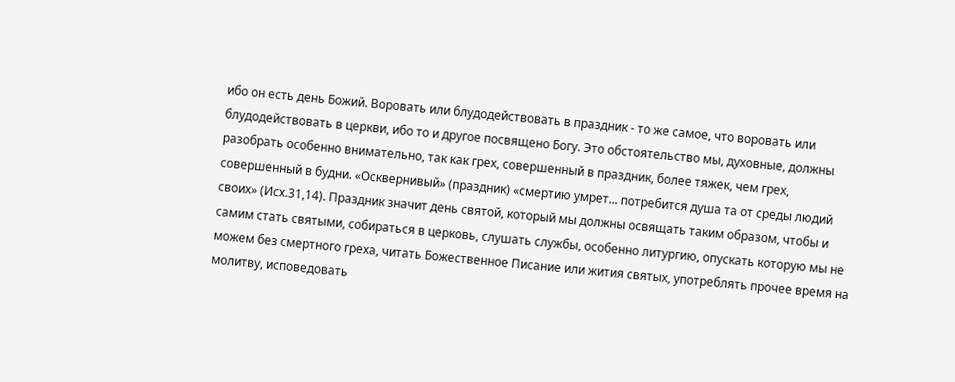ибо он есть день Божий. Воровать или блудодействовать в праздник - то же самое, что воровать или блудодействовать в церкви, ибо то и другое посвящено Богу. Это обстоятельство мы, духовные, должны разобрать особенно внимательно, так как грех, совершенный в праздник, более тяжек, чем грех, совершенный в будни. «Осквернивый» (праздник) «смертию умрет... потребится душа та от среды людий своих» (Исх.31,14). Праздник значит день святой, который мы должны освящать таким образом, чтобы и самим стать святыми, собираться в церковь, слушать службы, особенно литургию, опускать которую мы не можем без смертного греха, читать Божественное Писание или жития святых, употреблять прочее время на молитву, исповедовать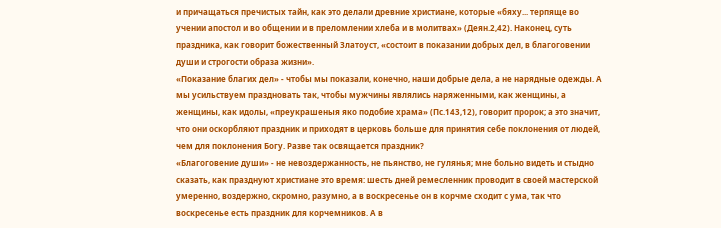и причащаться пречистых тайн, как это делали древние христиане, которые «бяху... терпяще во учении апостол и во общении и в преломлении хлеба и в молитвах» (Деян.2,42). Наконец, суть праздника, как говорит божественный Златоуст, «состоит в показании добрых дел, в благоговении души и строгости образа жизни».
«Показание благих дел» - чтобы мы показали, конечно, наши добрые дела, а не нарядные одежды. А мы усильствуем праздновать так, чтобы мужчины являлись наряженными, как женщины, а женщины, как идолы, «преукрашеныя яко подобие храма» (Пс.143,12), говорит пророк; а это значит, что они оскорбляют праздник и приходят в церковь больше для принятия себе поклонения от людей, чем для поклонения Богу. Разве так освящается праздник?
«Благоговение души» - не невоздержанность, не пьянство, не гулянья; мне больно видеть и стыдно сказать, как празднуют христиане это время: шесть дней ремесленник проводит в своей мастерской умеренно, воздержно, скромно, разумно, а в воскресенье он в корчме сходит с ума, так что воскресенье есть праздник для корчемников. А в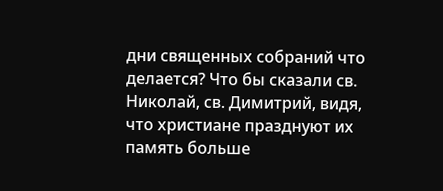дни священных собраний что делается? Что бы сказали св. Николай, св. Димитрий, видя, что христиане празднуют их память больше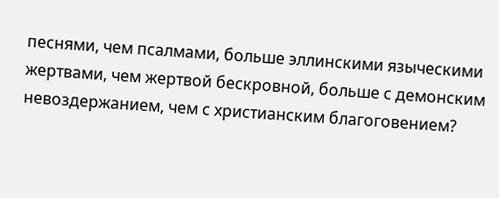песнями, чем псалмами, больше эллинскими языческими жертвами, чем жертвой бескровной, больше с демонским невоздержанием, чем с христианским благоговением?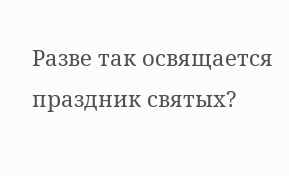Разве так освящается праздник святых?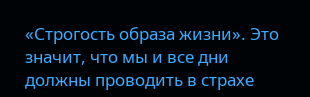«Строгость образа жизни». Это значит, что мы и все дни должны проводить в страхе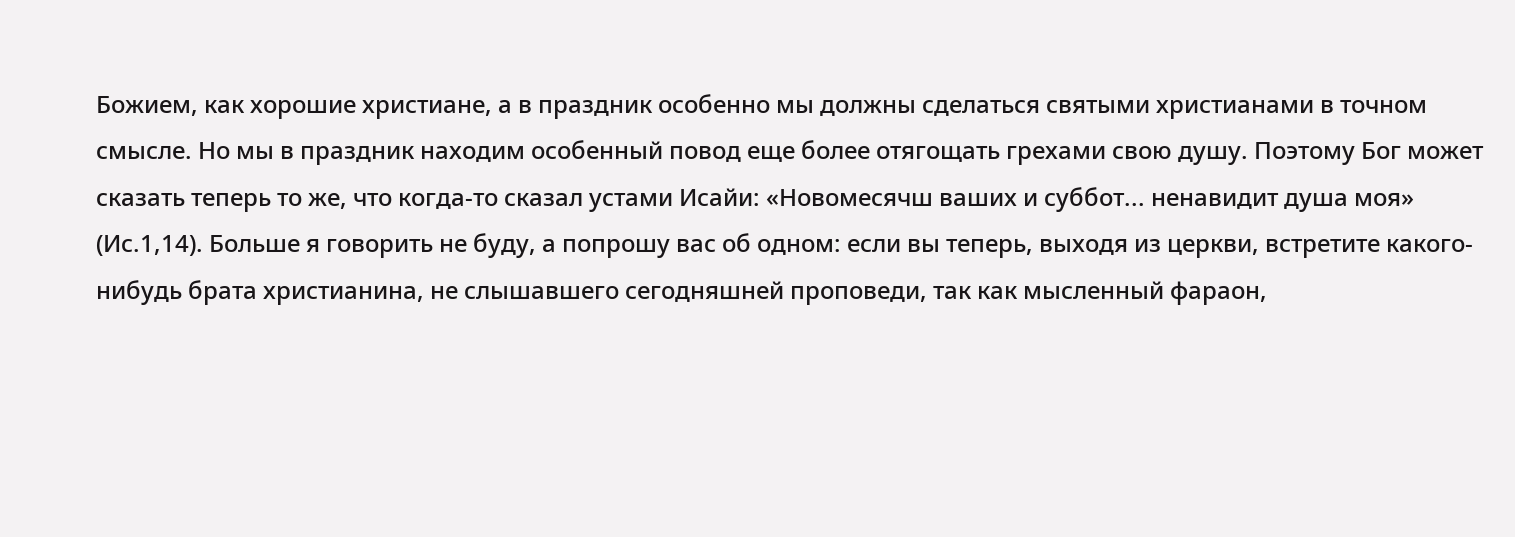Божием, как хорошие христиане, а в праздник особенно мы должны сделаться святыми христианами в точном смысле. Но мы в праздник находим особенный повод еще более отягощать грехами свою душу. Поэтому Бог может сказать теперь то же, что когда-то сказал устами Исайи: «Новомесячш ваших и суббот... ненавидит душа моя» (Ис.1,14). Больше я говорить не буду, а попрошу вас об одном: если вы теперь, выходя из церкви, встретите какого-нибудь брата христианина, не слышавшего сегодняшней проповеди, так как мысленный фараон,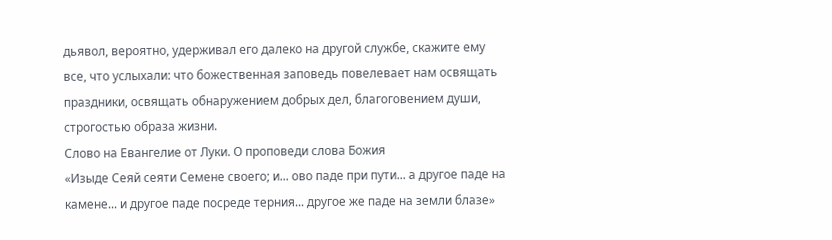дьявол, вероятно, удерживал его далеко на другой службе, скажите ему все, что услыхали: что божественная заповедь повелевает нам освящать праздники, освящать обнаружением добрых дел, благоговением души, строгостью образа жизни.
Слово на Евангелие от Луки. О проповеди слова Божия
«Изыде Сеяй сеяти Семене своего; и... ово паде при пути... а другое паде на камене... и другое паде посреде терния... другое же паде на земли блазе»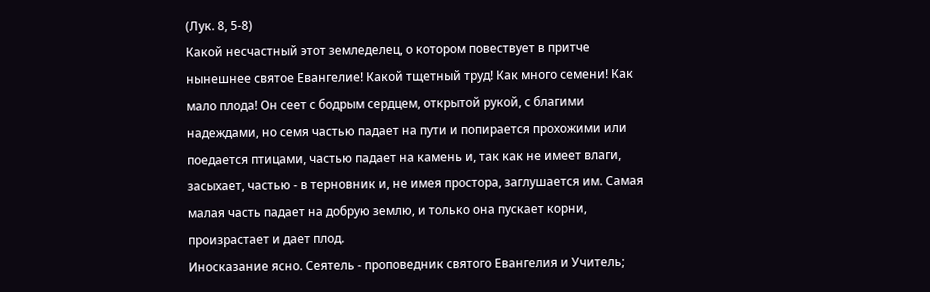(Лук. 8, 5-8)
Какой несчастный этот земледелец, о котором повествует в притче нынешнее святое Евангелие! Какой тщетный труд! Как много семени! Как мало плода! Он сеет с бодрым сердцем, открытой рукой, с благими надеждами, но семя частью падает на пути и попирается прохожими или поедается птицами, частью падает на камень и, так как не имеет влаги, засыхает, частью - в терновник и, не имея простора, заглушается им. Самая малая часть падает на добрую землю, и только она пускает корни, произрастает и дает плод.
Иносказание ясно. Сеятель - проповедник святого Евангелия и Учитель;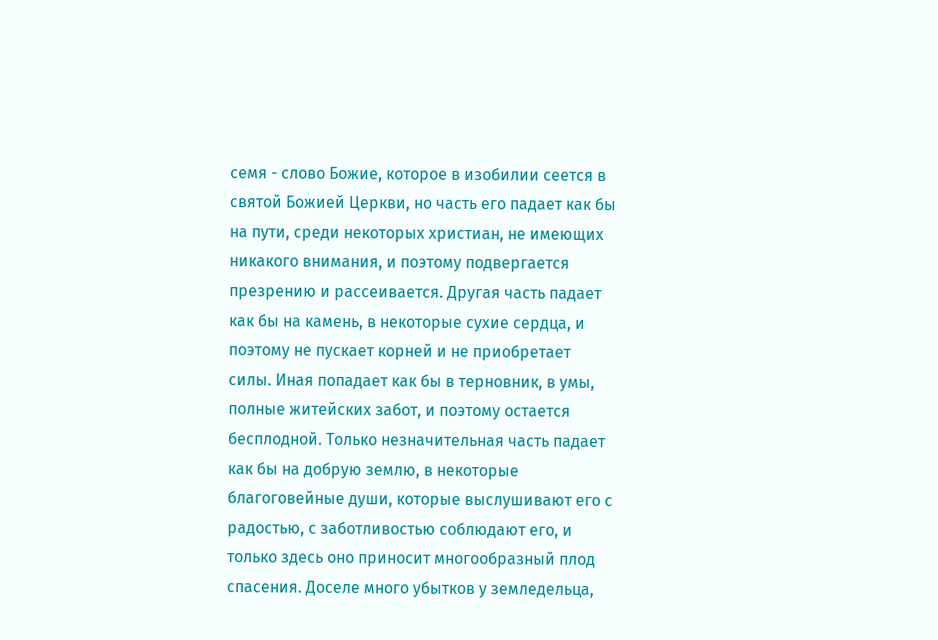семя - слово Божие, которое в изобилии сеется в святой Божией Церкви, но часть его падает как бы на пути, среди некоторых христиан, не имеющих никакого внимания, и поэтому подвергается презрению и рассеивается. Другая часть падает как бы на камень, в некоторые сухие сердца, и поэтому не пускает корней и не приобретает силы. Иная попадает как бы в терновник, в умы, полные житейских забот, и поэтому остается бесплодной. Только незначительная часть падает как бы на добрую землю, в некоторые благоговейные души, которые выслушивают его с радостью, с заботливостью соблюдают его, и только здесь оно приносит многообразный плод спасения. Доселе много убытков у земледельца,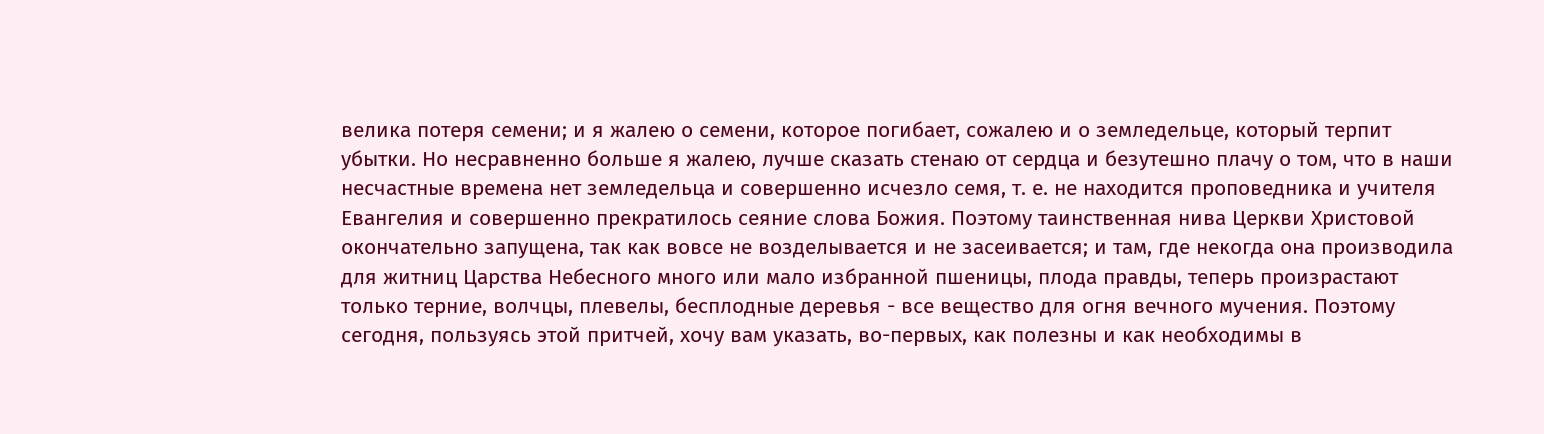велика потеря семени; и я жалею о семени, которое погибает, сожалею и о земледельце, который терпит убытки. Но несравненно больше я жалею, лучше сказать стенаю от сердца и безутешно плачу о том, что в наши несчастные времена нет земледельца и совершенно исчезло семя, т. е. не находится проповедника и учителя Евангелия и совершенно прекратилось сеяние слова Божия. Поэтому таинственная нива Церкви Христовой окончательно запущена, так как вовсе не возделывается и не засеивается; и там, где некогда она производила для житниц Царства Небесного много или мало избранной пшеницы, плода правды, теперь произрастают только терние, волчцы, плевелы, бесплодные деревья - все вещество для огня вечного мучения. Поэтому сегодня, пользуясь этой притчей, хочу вам указать, во-первых, как полезны и как необходимы в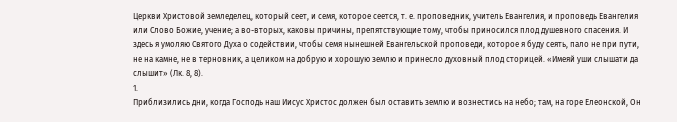Церкви Христовой земледелец, который сеет, и семя, которое сеется, т. е. проповедник, учитель Евангелия, и проповедь Евангелия или Слово Божие, учение; а во-вторых, каковы причины, препятствующие тому, чтобы приносился плод душевного спасения. И здесь я умоляю Святого Духа о содействии, чтобы семя нынешней Евангельской проповеди, которое я буду сеять, пало не при пути, не на камне, не в терновник, а целиком на добрую и хорошую землю и принесло духовный плод сторицей. «Имеяй уши слышати да слышит» (Лк. 8, 8).
1.
Приблизились дни, когда Господь наш Иисус Христос должен был оставить землю и вознестись на небо; там, на горе Елеонской, Он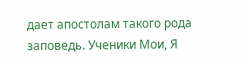дает апостолам такого рода заповедь. Ученики Мои, Я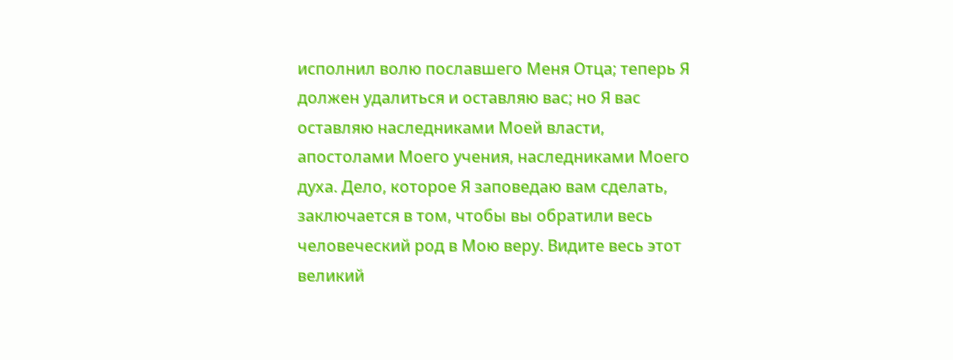исполнил волю пославшего Меня Отца; теперь Я должен удалиться и оставляю вас; но Я вас оставляю наследниками Моей власти, апостолами Моего учения, наследниками Моего духа. Дело, которое Я заповедаю вам сделать, заключается в том, чтобы вы обратили весь человеческий род в Мою веру. Видите весь этот великий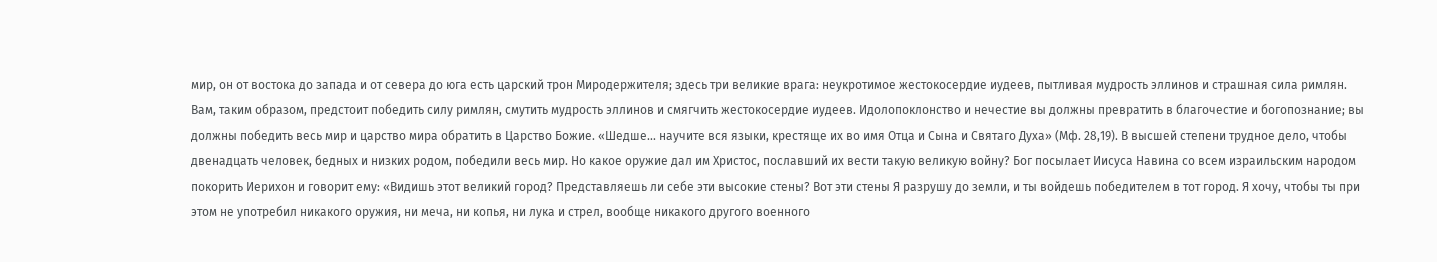мир, он от востока до запада и от севера до юга есть царский трон Миродержителя; здесь три великие врага: неукротимое жестокосердие иудеев, пытливая мудрость эллинов и страшная сила римлян. Вам, таким образом, предстоит победить силу римлян, смутить мудрость эллинов и смягчить жестокосердие иудеев. Идолопоклонство и нечестие вы должны превратить в благочестие и богопознание; вы должны победить весь мир и царство мира обратить в Царство Божие. «Шедше... научите вся языки, крестяще их во имя Отца и Сына и Святаго Духа» (Мф. 28,19). В высшей степени трудное дело, чтобы двенадцать человек, бедных и низких родом, победили весь мир. Но какое оружие дал им Христос, пославший их вести такую великую войну? Бог посылает Иисуса Навина со всем израильским народом покорить Иерихон и говорит ему: «Видишь этот великий город? Представляешь ли себе эти высокие стены? Вот эти стены Я разрушу до земли, и ты войдешь победителем в тот город. Я хочу, чтобы ты при этом не употребил никакого оружия, ни меча, ни копья, ни лука и стрел, вообще никакого другого военного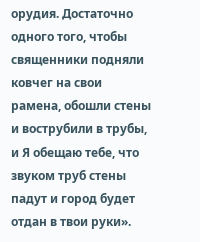орудия. Достаточно одного того, чтобы священники подняли ковчег на свои рамена, обошли стены и вострубили в трубы, и Я обещаю тебе, что звуком труб стены падут и город будет отдан в твои руки».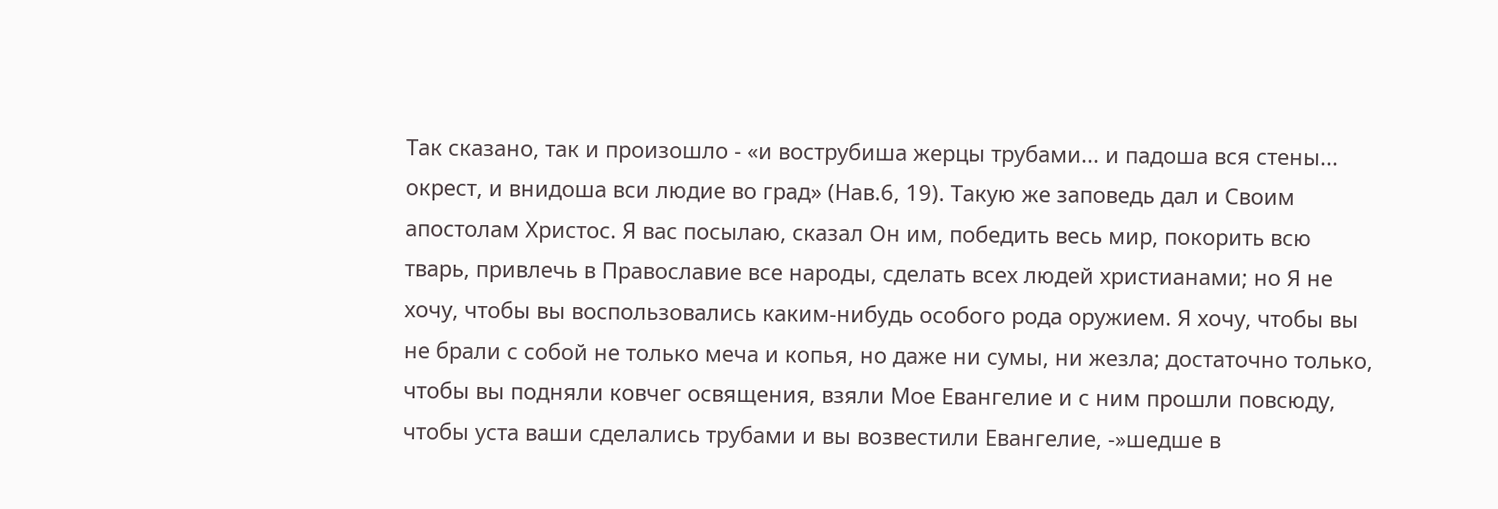Так сказано, так и произошло - «и вострубиша жерцы трубами... и падоша вся стены... окрест, и внидоша вси людие во град» (Нав.6, 19). Такую же заповедь дал и Своим апостолам Христос. Я вас посылаю, сказал Он им, победить весь мир, покорить всю тварь, привлечь в Православие все народы, сделать всех людей христианами; но Я не хочу, чтобы вы воспользовались каким-нибудь особого рода оружием. Я хочу, чтобы вы не брали с собой не только меча и копья, но даже ни сумы, ни жезла; достаточно только, чтобы вы подняли ковчег освящения, взяли Мое Евангелие и с ним прошли повсюду, чтобы уста ваши сделались трубами и вы возвестили Евангелие, -»шедше в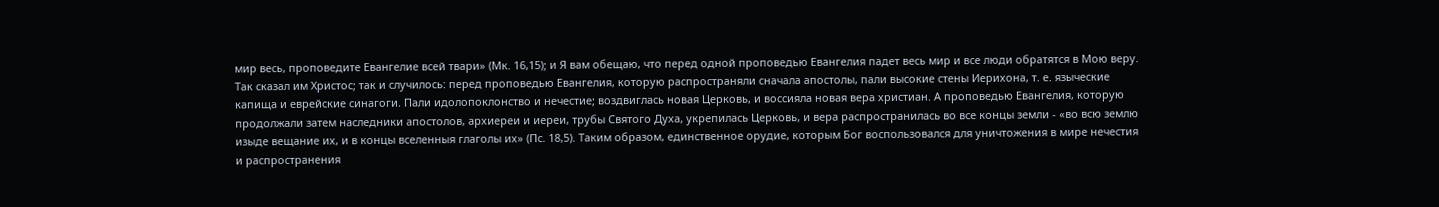мир весь, проповедите Евангелие всей твари» (Мк. 16,15); и Я вам обещаю, что перед одной проповедью Евангелия падет весь мир и все люди обратятся в Мою веру. Так сказал им Христос; так и случилось: перед проповедью Евангелия, которую распространяли сначала апостолы, пали высокие стены Иерихона, т. е. языческие капища и еврейские синагоги. Пали идолопоклонство и нечестие; воздвиглась новая Церковь, и воссияла новая вера христиан. А проповедью Евангелия, которую продолжали затем наследники апостолов, архиереи и иереи, трубы Святого Духа, укрепилась Церковь, и вера распространилась во все концы земли - «во всю землю изыде вещание их, и в концы вселенныя глаголы их» (Пс. 18,5). Таким образом, единственное орудие, которым Бог воспользовался для уничтожения в мире нечестия и распространения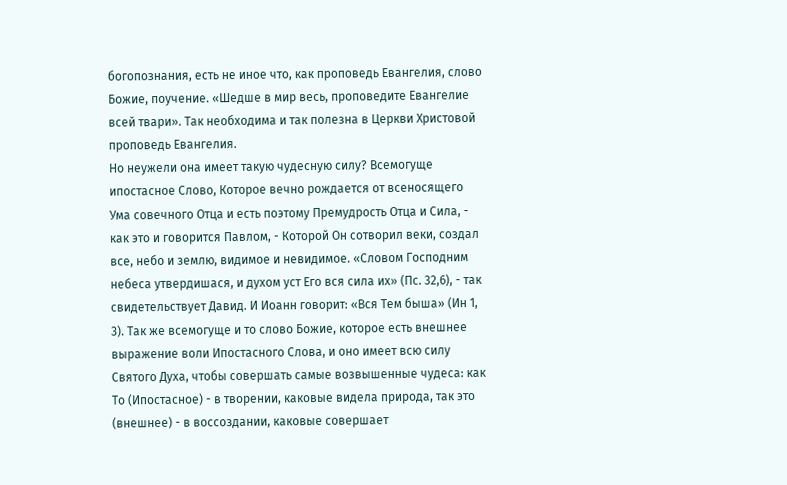богопознания, есть не иное что, как проповедь Евангелия, слово Божие, поучение. «Шедше в мир весь, проповедите Евангелие всей твари». Так необходима и так полезна в Церкви Христовой проповедь Евангелия.
Но неужели она имеет такую чудесную силу? Всемогуще ипостасное Слово, Которое вечно рождается от всеносящего Ума совечного Отца и есть поэтому Премудрость Отца и Сила, - как это и говорится Павлом, - Которой Он сотворил веки, создал все, небо и землю, видимое и невидимое. «Словом Господним небеса утвердишася, и духом уст Его вся сила их» (Пс. 32,6), - так свидетельствует Давид. И Иоанн говорит: «Вся Тем быша» (Ин 1, 3). Так же всемогуще и то слово Божие, которое есть внешнее выражение воли Ипостасного Слова, и оно имеет всю силу Святого Духа, чтобы совершать самые возвышенные чудеса: как То (Ипостасное) - в творении, каковые видела природа, так это (внешнее) - в воссоздании, каковые совершает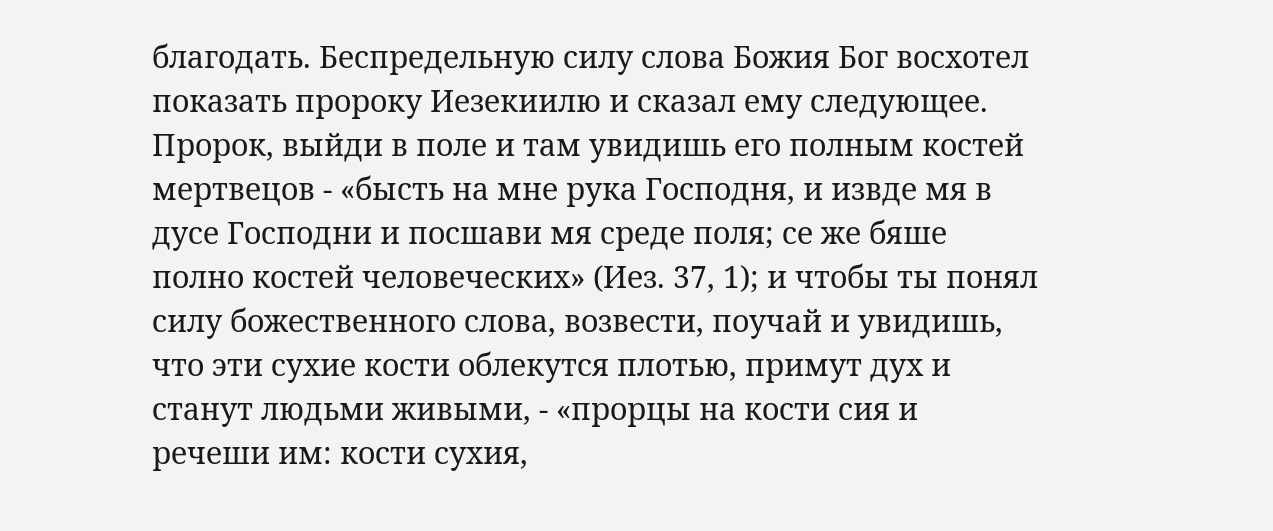благодать. Беспредельную силу слова Божия Бог восхотел показать пророку Иезекиилю и сказал ему следующее. Пророк, выйди в поле и там увидишь его полным костей мертвецов - «бысть на мне рука Господня, и извде мя в дусе Господни и посшави мя среде поля; се же бяше полно костей человеческих» (Иез. 37, 1); и чтобы ты понял силу божественного слова, возвести, поучай и увидишь, что эти сухие кости облекутся плотью, примут дух и станут людьми живыми, - «прорцы на кости сия и речеши им: кости сухия,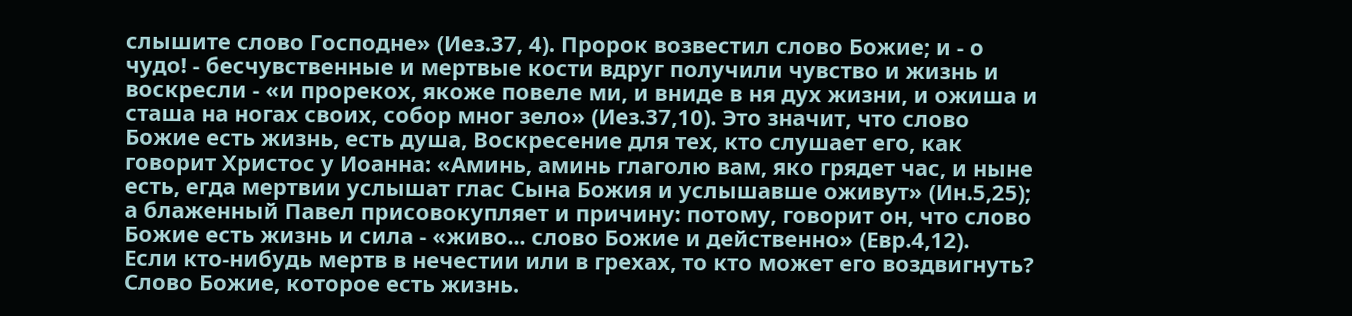слышите слово Господне» (Иез.37, 4). Пророк возвестил слово Божие; и - о чудо! - бесчувственные и мертвые кости вдруг получили чувство и жизнь и воскресли - «и прорекох, якоже повеле ми, и вниде в ня дух жизни, и ожиша и сташа на ногах своих, собор мног зело» (Иез.37,10). Это значит, что слово Божие есть жизнь, есть душа, Воскресение для тех, кто слушает его, как говорит Христос у Иоанна: «Аминь, аминь глаголю вам, яко грядет час, и ныне есть, егда мертвии услышат глас Сына Божия и услышавше оживут» (Ин.5,25); а блаженный Павел присовокупляет и причину: потому, говорит он, что слово Божие есть жизнь и сила - «живо... слово Божие и действенно» (Евр.4,12).
Если кто-нибудь мертв в нечестии или в грехах, то кто может его воздвигнуть? Слово Божие, которое есть жизнь.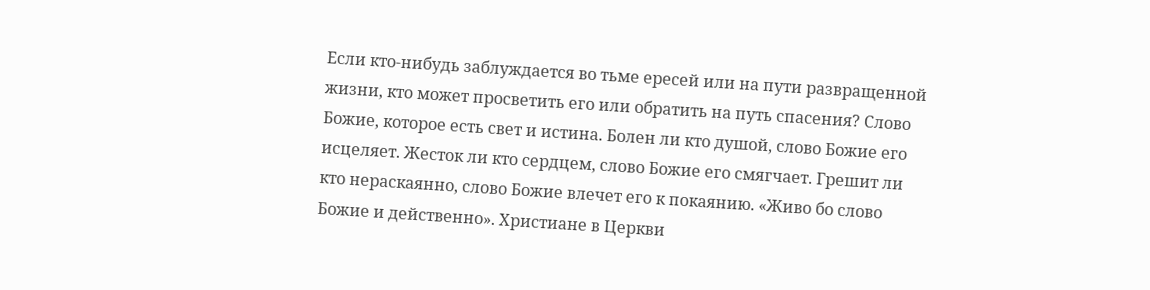Если кто-нибудь заблуждается во тьме ересей или на пути развращенной жизни, кто может просветить его или обратить на путь спасения? Слово Божие, которое есть свет и истина. Болен ли кто душой, слово Божие его исцеляет. Жесток ли кто сердцем, слово Божие его смягчает. Грешит ли кто нераскаянно, слово Божие влечет его к покаянию. «Живо бо слово Божие и действенно». Христиане в Церкви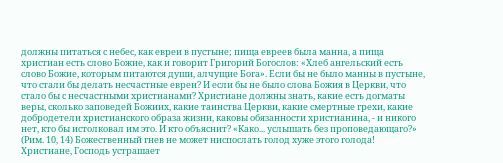должны питаться с небес, как евреи в пустыне; пища евреев была манна, а пища христиан есть слово Божие, как и говорит Григорий Богослов: «Хлеб ангельский есть слово Божие, которым питаются души, алчущие Бога». Если бы не было манны в пустыне, что стали бы делать несчастные евреи? И если бы не было слова Божия в Церкви, что стало бы с несчастными христианами? Христиане должны знать, какие есть догматы веры, сколько заповедей Божиих, какие таинства Церкви, какие смертные грехи, какие добродетели христианского образа жизни, каковы обязанности христианина, - и никого нет, кто бы истолковал им это. И кто объяснит? «Како... услышать без проповедающаго?» (Рим. 10, 14) Божественный гнев не может ниспослать голод хуже этого голода! Христиане, Господь устрашает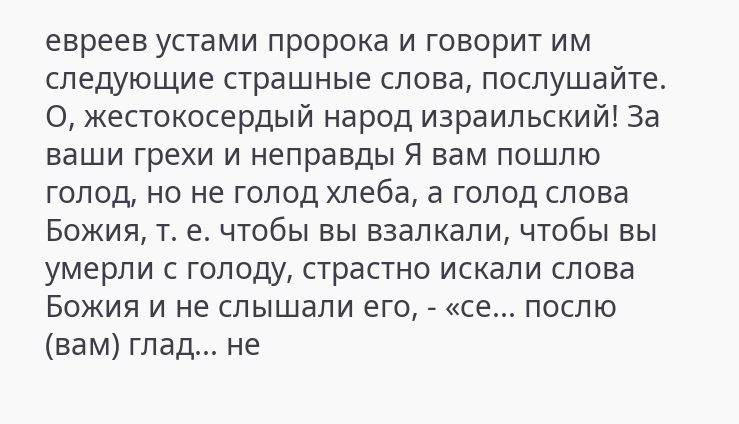евреев устами пророка и говорит им следующие страшные слова, послушайте. О, жестокосердый народ израильский! За ваши грехи и неправды Я вам пошлю голод, но не голод хлеба, а голод слова Божия, т. е. чтобы вы взалкали, чтобы вы умерли с голоду, страстно искали слова Божия и не слышали его, - «се... послю (вам) глад... не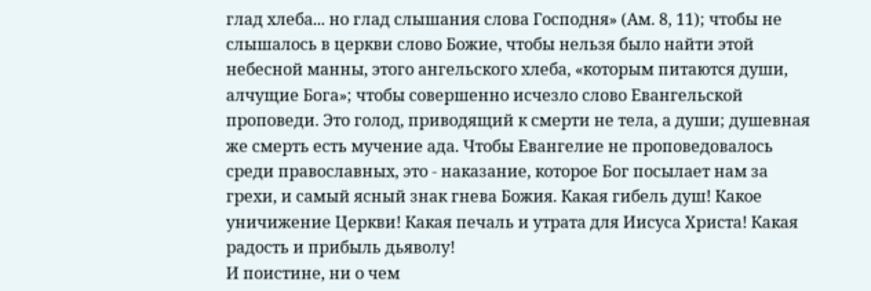глад хлеба... но глад слышания слова Господня» (Ам. 8, 11); чтобы не слышалось в церкви слово Божие, чтобы нельзя было найти этой небесной манны, этого ангельского хлеба, «которым питаются души, алчущие Бога»; чтобы совершенно исчезло слово Евангельской проповеди. Это голод, приводящий к смерти не тела, а души; душевная же смерть есть мучение ада. Чтобы Евангелие не проповедовалось среди православных, это - наказание, которое Бог посылает нам за грехи, и самый ясный знак гнева Божия. Какая гибель душ! Какое уничижение Церкви! Какая печаль и утрата для Иисуса Христа! Какая радость и прибыль дьяволу!
И поистине, ни о чем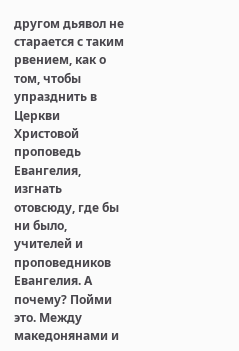другом дьявол не старается с таким рвением, как о том, чтобы упразднить в Церкви Христовой проповедь Евангелия, изгнать отовсюду, где бы ни было, учителей и проповедников Евангелия. А почему? Пойми это. Между македонянами и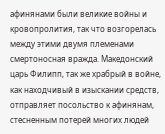афинянами были великие войны и кровопролития, так что возгорелась между этими двумя племенами смертоносная вражда. Македонский царь Филипп, так же храбрый в войне, как находчивый в изыскании средств, отправляет посольство к афинянам, стесненным потерей многих людей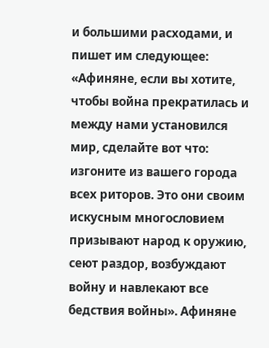и большими расходами, и пишет им следующее: «Афиняне, если вы хотите, чтобы война прекратилась и между нами установился мир, сделайте вот что: изгоните из вашего города всех риторов. Это они своим искусным многословием призывают народ к оружию, сеют раздор, возбуждают войну и навлекают все бедствия войны». Афиняне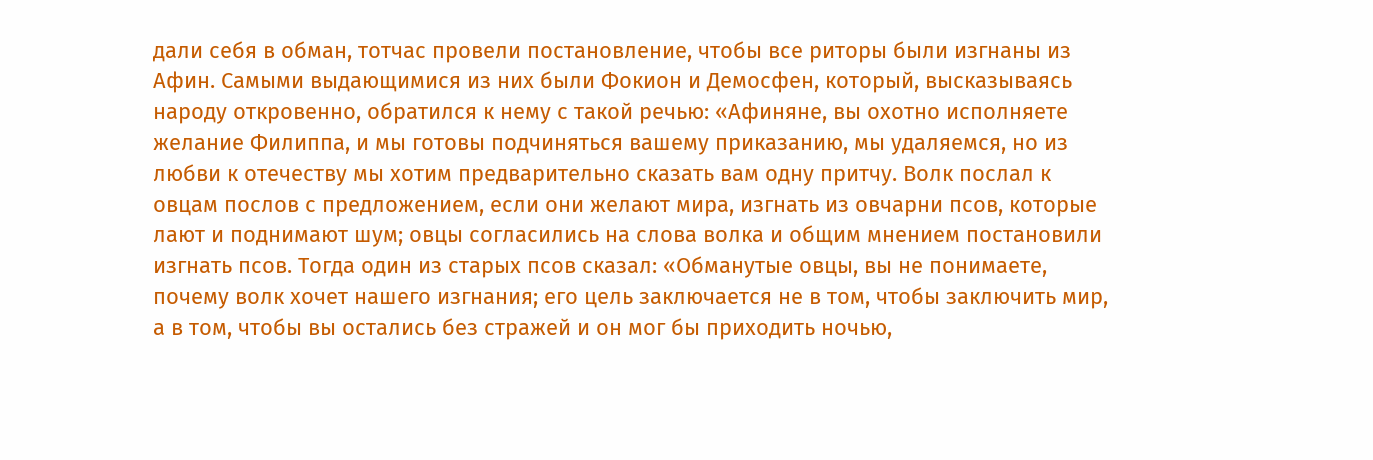дали себя в обман, тотчас провели постановление, чтобы все риторы были изгнаны из Афин. Самыми выдающимися из них были Фокион и Демосфен, который, высказываясь народу откровенно, обратился к нему с такой речью: «Афиняне, вы охотно исполняете желание Филиппа, и мы готовы подчиняться вашему приказанию, мы удаляемся, но из любви к отечеству мы хотим предварительно сказать вам одну притчу. Волк послал к овцам послов с предложением, если они желают мира, изгнать из овчарни псов, которые лают и поднимают шум; овцы согласились на слова волка и общим мнением постановили изгнать псов. Тогда один из старых псов сказал: «Обманутые овцы, вы не понимаете, почему волк хочет нашего изгнания; его цель заключается не в том, чтобы заключить мир, а в том, чтобы вы остались без стражей и он мог бы приходить ночью,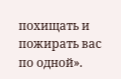похищать и пожирать вас по одной».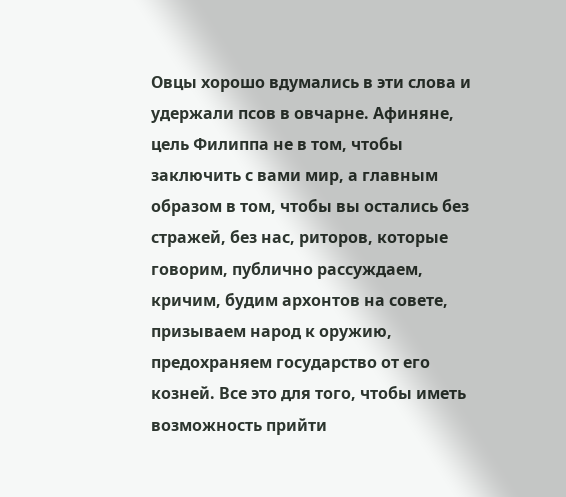Овцы хорошо вдумались в эти слова и удержали псов в овчарне. Афиняне, цель Филиппа не в том, чтобы заключить с вами мир, а главным образом в том, чтобы вы остались без стражей, без нас, риторов, которые говорим, публично рассуждаем, кричим, будим архонтов на совете, призываем народ к оружию, предохраняем государство от его козней. Все это для того, чтобы иметь возможность прийти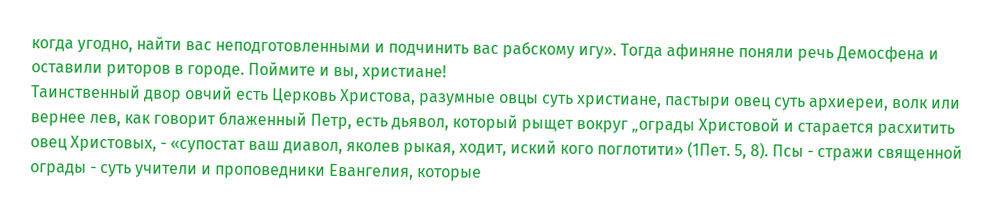когда угодно, найти вас неподготовленными и подчинить вас рабскому игу». Тогда афиняне поняли речь Демосфена и оставили риторов в городе. Поймите и вы, христиане!
Таинственный двор овчий есть Церковь Христова, разумные овцы суть христиане, пастыри овец суть архиереи, волк или вернее лев, как говорит блаженный Петр, есть дьявол, который рыщет вокруг „ограды Христовой и старается расхитить овец Христовых, - «супостат ваш диавол, яколев рыкая, ходит, иский кого поглотити» (1Пет. 5, 8). Псы - стражи священной ограды - суть учители и проповедники Евангелия, которые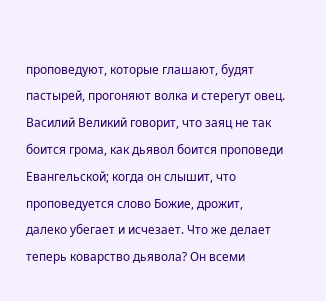проповедуют, которые глашают, будят пастырей, прогоняют волка и стерегут овец. Василий Великий говорит, что заяц не так боится грома, как дьявол боится проповеди Евангельской; когда он слышит, что проповедуется слово Божие, дрожит, далеко убегает и исчезает. Что же делает теперь коварство дьявола? Он всеми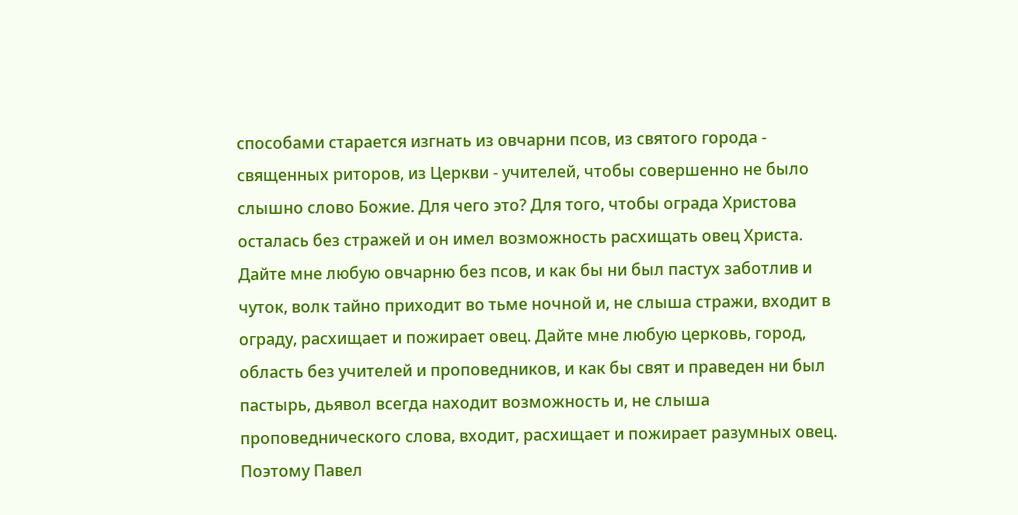способами старается изгнать из овчарни псов, из святого города - священных риторов, из Церкви - учителей, чтобы совершенно не было слышно слово Божие. Для чего это? Для того, чтобы ограда Христова осталась без стражей и он имел возможность расхищать овец Христа. Дайте мне любую овчарню без псов, и как бы ни был пастух заботлив и чуток, волк тайно приходит во тьме ночной и, не слыша стражи, входит в ограду, расхищает и пожирает овец. Дайте мне любую церковь, город, область без учителей и проповедников, и как бы свят и праведен ни был пастырь, дьявол всегда находит возможность и, не слыша проповеднического слова, входит, расхищает и пожирает разумных овец. Поэтому Павел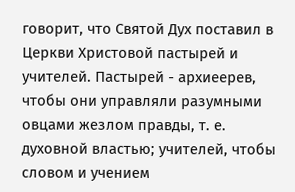говорит, что Святой Дух поставил в Церкви Христовой пастырей и учителей. Пастырей - архиеерев, чтобы они управляли разумными овцами жезлом правды, т. е. духовной властью; учителей, чтобы словом и учением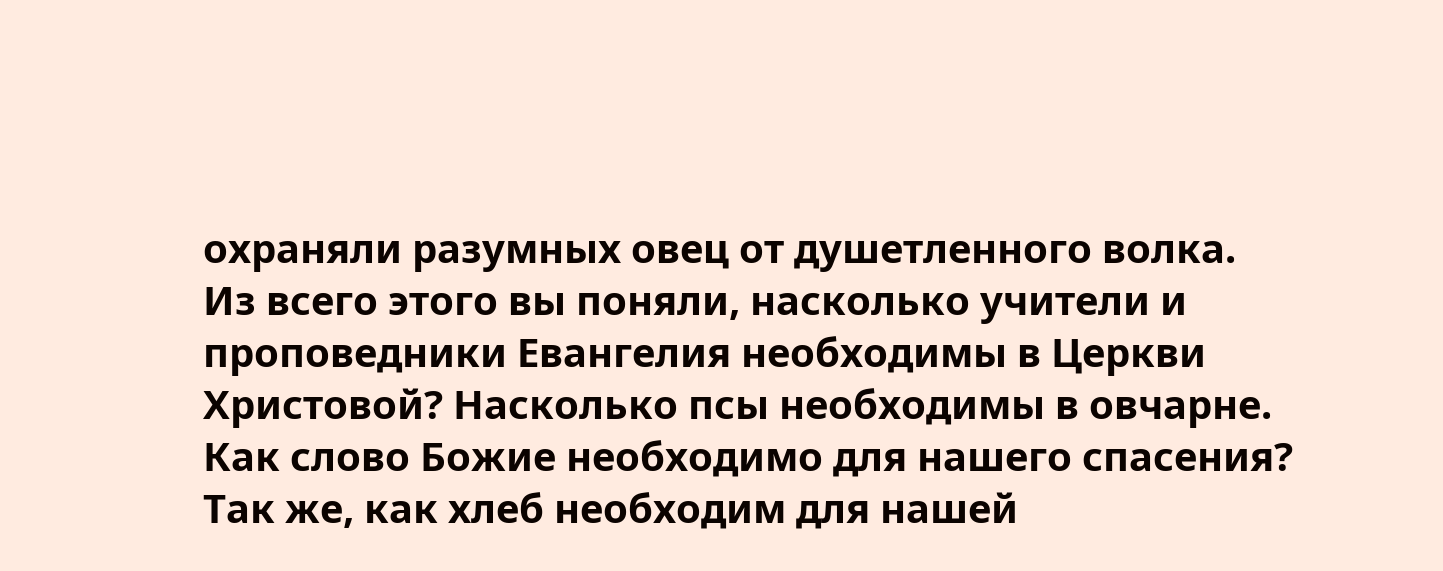охраняли разумных овец от душетленного волка. Из всего этого вы поняли, насколько учители и проповедники Евангелия необходимы в Церкви Христовой? Насколько псы необходимы в овчарне. Как слово Божие необходимо для нашего спасения? Так же, как хлеб необходим для нашей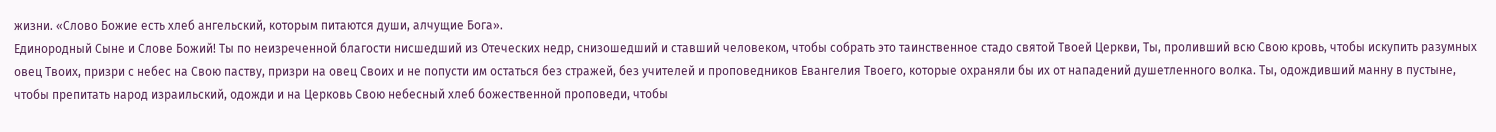жизни. «Слово Божие есть хлеб ангельский, которым питаются души, алчущие Бога».
Единородный Сыне и Слове Божий! Ты по неизреченной благости нисшедший из Отеческих недр, снизошедший и ставший человеком, чтобы собрать это таинственное стадо святой Твоей Церкви, Ты, проливший всю Свою кровь, чтобы искупить разумных овец Твоих, призри с небес на Свою паству, призри на овец Своих и не попусти им остаться без стражей, без учителей и проповедников Евангелия Твоего, которые охраняли бы их от нападений душетленного волка. Ты, одождивший манну в пустыне, чтобы препитать народ израильский, одожди и на Церковь Свою небесный хлеб божественной проповеди, чтобы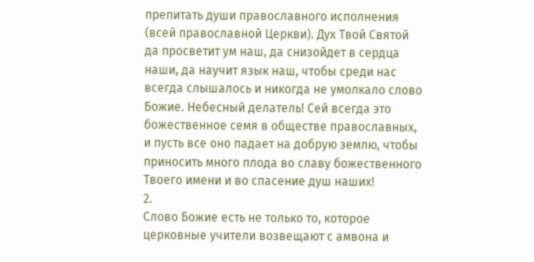препитать души православного исполнения (всей православной Церкви). Дух Твой Святой да просветит ум наш, да снизойдет в сердца наши, да научит язык наш, чтобы среди нас всегда слышалось и никогда не умолкало слово Божие. Небесный делатель! Сей всегда это божественное семя в обществе православных, и пусть все оно падает на добрую землю, чтобы приносить много плода во славу божественного Твоего имени и во спасение душ наших!
2.
Слово Божие есть не только то, которое церковные учители возвещают с амвона и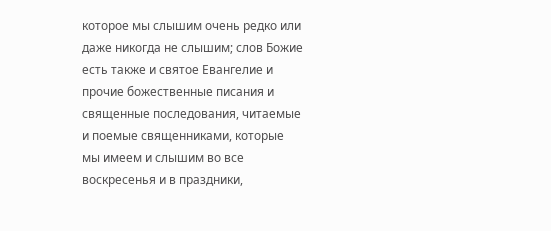которое мы слышим очень редко или даже никогда не слышим; слов Божие есть также и святое Евангелие и прочие божественные писания и священные последования, читаемые и поемые священниками, которые мы имеем и слышим во все воскресенья и в праздники,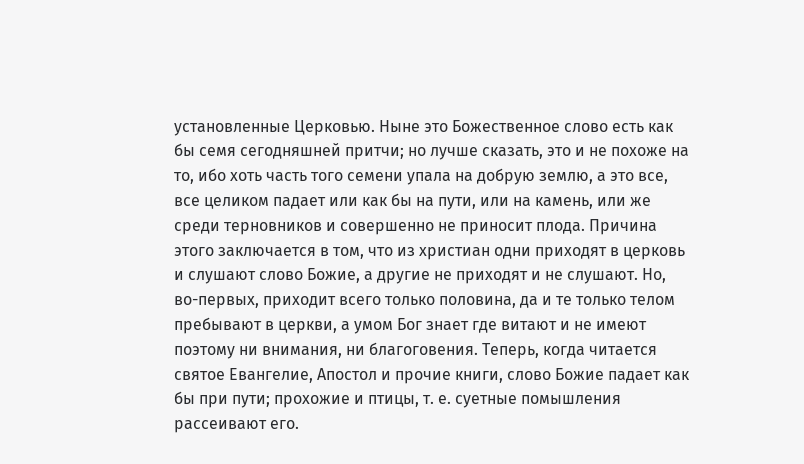установленные Церковью. Ныне это Божественное слово есть как бы семя сегодняшней притчи; но лучше сказать, это и не похоже на то, ибо хоть часть того семени упала на добрую землю, а это все, все целиком падает или как бы на пути, или на камень, или же среди терновников и совершенно не приносит плода. Причина этого заключается в том, что из христиан одни приходят в церковь и слушают слово Божие, а другие не приходят и не слушают. Но, во-первых, приходит всего только половина, да и те только телом пребывают в церкви, а умом Бог знает где витают и не имеют поэтому ни внимания, ни благоговения. Теперь, когда читается святое Евангелие, Апостол и прочие книги, слово Божие падает как бы при пути; прохожие и птицы, т. е. суетные помышления рассеивают его.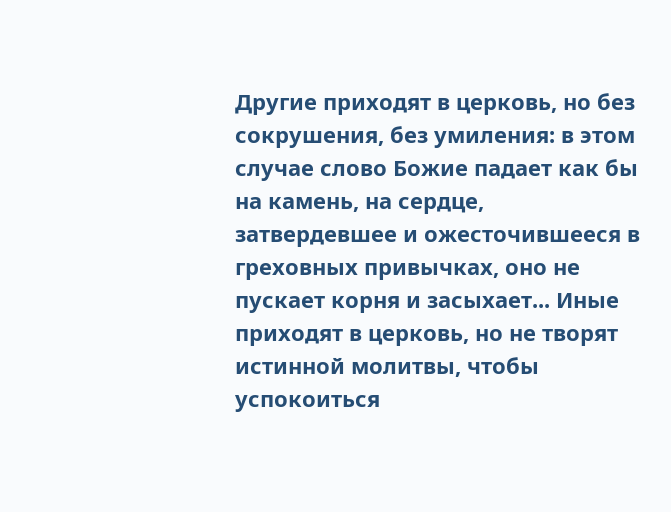Другие приходят в церковь, но без сокрушения, без умиления: в этом случае слово Божие падает как бы на камень, на сердце, затвердевшее и ожесточившееся в греховных привычках, оно не пускает корня и засыхает... Иные приходят в церковь, но не творят истинной молитвы, чтобы успокоиться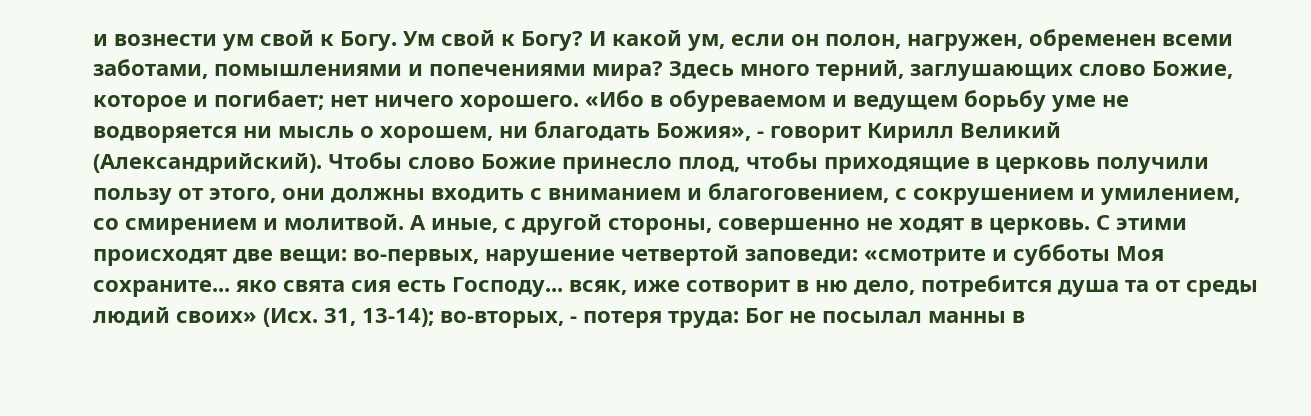и вознести ум свой к Богу. Ум свой к Богу? И какой ум, если он полон, нагружен, обременен всеми заботами, помышлениями и попечениями мира? Здесь много терний, заглушающих слово Божие, которое и погибает; нет ничего хорошего. «Ибо в обуреваемом и ведущем борьбу уме не водворяется ни мысль о хорошем, ни благодать Божия», - говорит Кирилл Великий (Александрийский). Чтобы слово Божие принесло плод, чтобы приходящие в церковь получили пользу от этого, они должны входить с вниманием и благоговением, с сокрушением и умилением, со смирением и молитвой. А иные, с другой стороны, совершенно не ходят в церковь. С этими происходят две вещи: во-первых, нарушение четвертой заповеди: «смотрите и субботы Моя сохраните... яко свята сия есть Господу... всяк, иже сотворит в ню дело, потребится душа та от среды людий своих» (Исх. 31, 13-14); во-вторых, - потеря труда: Бог не посылал манны в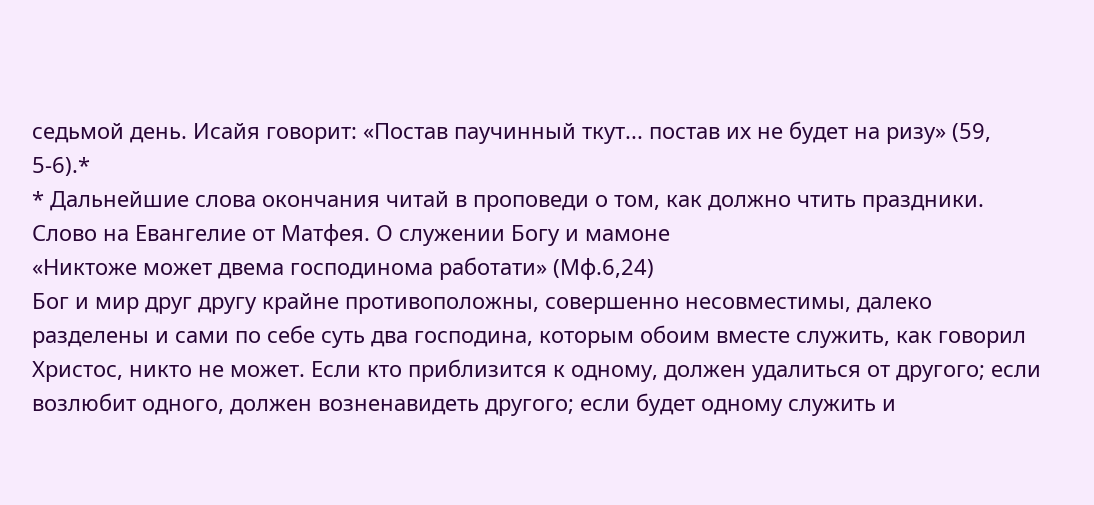седьмой день. Исайя говорит: «Постав паучинный ткут... постав их не будет на ризу» (59, 5-6).*
* Дальнейшие слова окончания читай в проповеди о том, как должно чтить праздники.
Слово на Евангелие от Матфея. О служении Богу и мамоне
«Никтоже может двема господинома работати» (Мф.6,24)
Бог и мир друг другу крайне противоположны, совершенно несовместимы, далеко разделены и сами по себе суть два господина, которым обоим вместе служить, как говорил Христос, никто не может. Если кто приблизится к одному, должен удалиться от другого; если возлюбит одного, должен возненавидеть другого; если будет одному служить и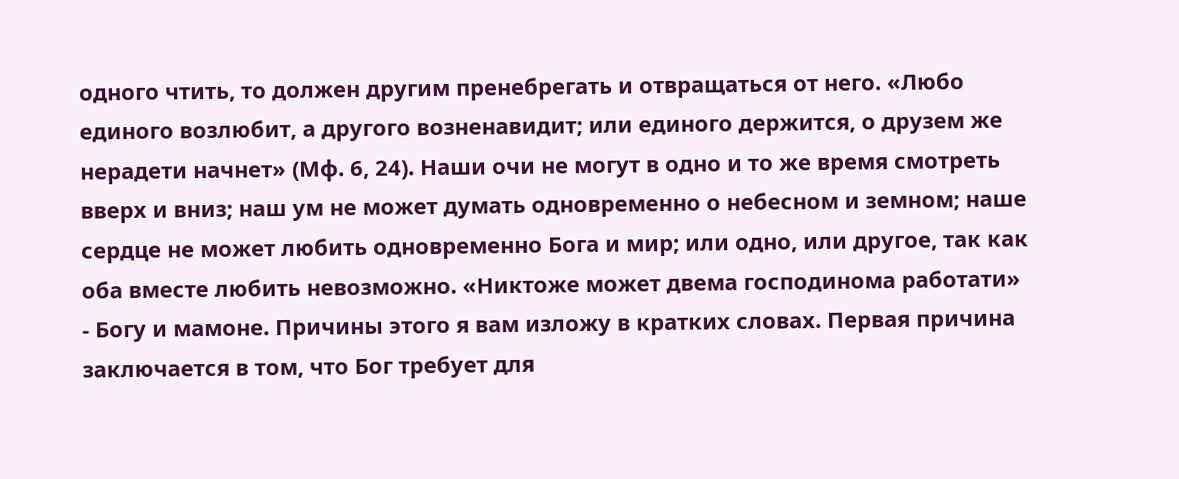одного чтить, то должен другим пренебрегать и отвращаться от него. «Любо единого возлюбит, а другого возненавидит; или единого держится, о друзем же нерадети начнет» (Мф. 6, 24). Наши очи не могут в одно и то же время смотреть вверх и вниз; наш ум не может думать одновременно о небесном и земном; наше сердце не может любить одновременно Бога и мир; или одно, или другое, так как оба вместе любить невозможно. «Никтоже может двема господинома работати» - Богу и мамоне. Причины этого я вам изложу в кратких словах. Первая причина заключается в том, что Бог требует для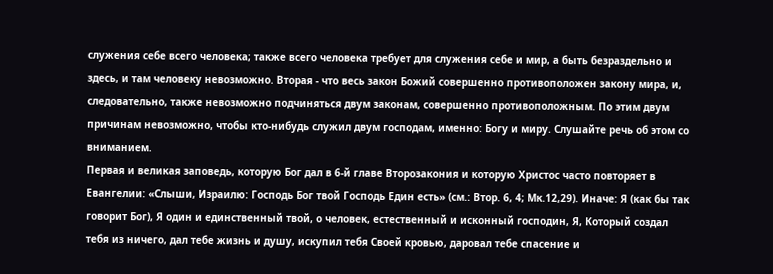служения себе всего человека; также всего человека требует для служения себе и мир, а быть безраздельно и здесь, и там человеку невозможно. Вторая - что весь закон Божий совершенно противоположен закону мира, и, следовательно, также невозможно подчиняться двум законам, совершенно противоположным. По этим двум причинам невозможно, чтобы кто-нибудь служил двум господам, именно: Богу и миру. Слушайте речь об этом со вниманием.
Первая и великая заповедь, которую Бог дал в 6-й главе Второзакония и которую Христос часто повторяет в Евангелии: «Слыши, Израилю: Господь Бог твой Господь Един есть» (см.: Втор. 6, 4; Мк.12,29). Иначе: Я (как бы так говорит Бог), Я один и единственный твой, о человек, естественный и исконный господин, Я, Который создал тебя из ничего, дал тебе жизнь и душу, искупил тебя Своей кровью, даровал тебе спасение и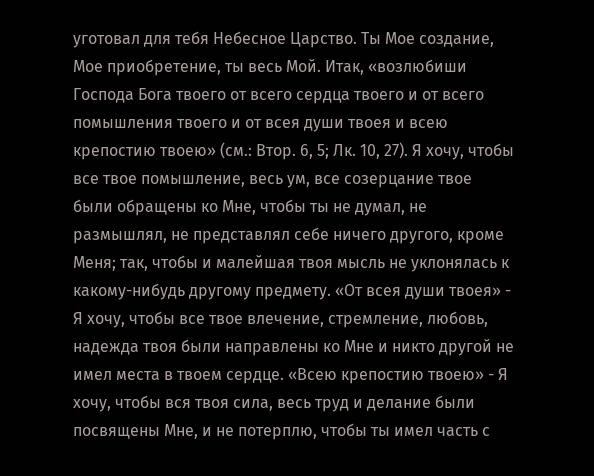уготовал для тебя Небесное Царство. Ты Мое создание, Мое приобретение, ты весь Мой. Итак, «возлюбиши Господа Бога твоего от всего сердца твоего и от всего помышления твоего и от всея души твоея и всею крепостию твоею» (см.: Втор. 6, 5; Лк. 10, 27). Я хочу, чтобы все твое помышление, весь ум, все созерцание твое были обращены ко Мне, чтобы ты не думал, не размышлял, не представлял себе ничего другого, кроме Меня; так, чтобы и малейшая твоя мысль не уклонялась к какому-нибудь другому предмету. «От всея души твоея» - Я хочу, чтобы все твое влечение, стремление, любовь, надежда твоя были направлены ко Мне и никто другой не имел места в твоем сердце. «Всею крепостию твоею» - Я хочу, чтобы вся твоя сила, весь труд и делание были посвящены Мне, и не потерплю, чтобы ты имел часть с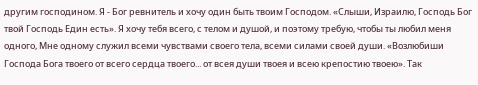другим господином. Я - Бог ревнитель и хочу один быть твоим Господом. «Слыши, Израилю, Господь Бог твой Господь Един есть». Я хочу тебя всего, с телом и душой, и поэтому требую, чтобы ты любил меня одного, Мне одному служил всеми чувствами своего тела, всеми силами своей души. «Возлюбиши Господа Бога твоего от всего сердца твоего... от всея души твоея и всею крепостию твоею». Так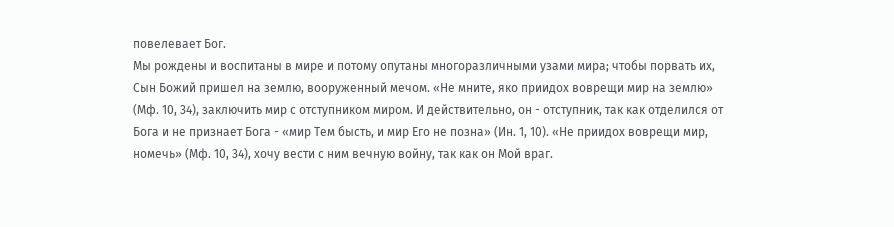повелевает Бог.
Мы рождены и воспитаны в мире и потому опутаны многоразличными узами мира; чтобы порвать их, Сын Божий пришел на землю, вооруженный мечом. «Не мните, яко приидох воврещи мир на землю» (Мф. 10, 34), заключить мир с отступником миром. И действительно, он - отступник, так как отделился от Бога и не признает Бога - «мир Тем бысть, и мир Его не позна» (Ин. 1, 10). «Не приидох воврещи мир, номечь» (Мф. 10, 34), хочу вести с ним вечную войну, так как он Мой враг.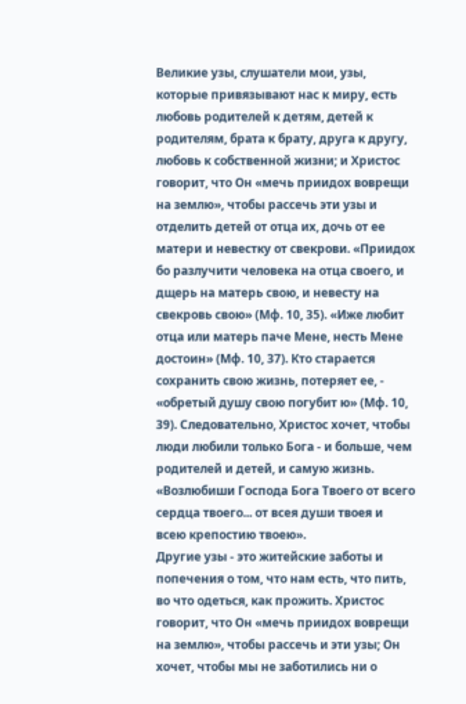Великие узы, слушатели мои, узы, которые привязывают нас к миру, есть любовь родителей к детям, детей к родителям, брата к брату, друга к другу, любовь к собственной жизни; и Христос говорит, что Он «мечь приидох воврещи на землю», чтобы рассечь эти узы и отделить детей от отца их, дочь от ее матери и невестку от свекрови. «Приидох бо разлучити человека на отца своего, и дщерь на матерь свою, и невесту на свекровь свою» (Мф. 10, 35). «Иже любит отца или матерь паче Мене, несть Мене достоин» (Мф. 10, 37). Кто старается сохранить свою жизнь, потеряет ее, - «обретый душу свою погубит ю» (Мф. 10, 39). Следовательно, Христос хочет, чтобы люди любили только Бога - и больше, чем родителей и детей, и самую жизнь. «Возлюбиши Господа Бога Твоего от всего сердца твоего... от всея души твоея и всею крепостию твоею».
Другие узы - это житейские заботы и попечения о том, что нам есть, что пить, во что одеться, как прожить. Христос говорит, что Он «мечь приидох воврещи на землю», чтобы рассечь и эти узы; Он хочет, чтобы мы не заботились ни о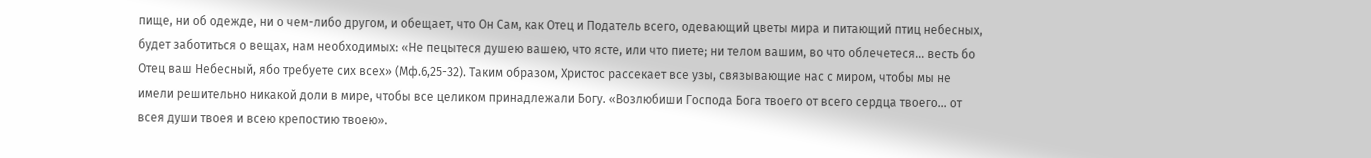пище, ни об одежде, ни о чем-либо другом, и обещает, что Он Сам, как Отец и Податель всего, одевающий цветы мира и питающий птиц небесных, будет заботиться о вещах, нам необходимых: «Не пецытеся душею вашею, что ясте, или что пиете; ни телом вашим, во что облечетеся... весть бо Отец ваш Небесный, ябо требуете сих всех» (Мф.6,25-32). Таким образом, Христос рассекает все узы, связывающие нас с миром, чтобы мы не имели решительно никакой доли в мире, чтобы все целиком принадлежали Богу. «Возлюбиши Господа Бога твоего от всего сердца твоего... от всея души твоея и всею крепостию твоею».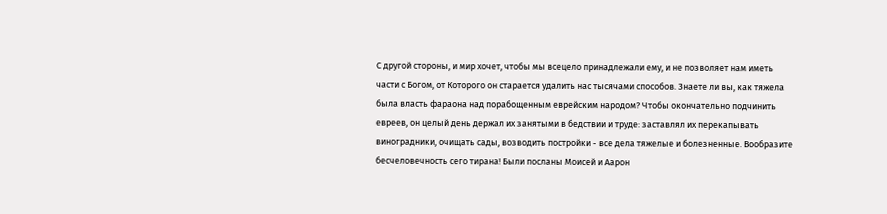С другой стороны, и мир хочет, чтобы мы всецело принадлежали ему, и не позволяет нам иметь части с Богом, от Которого он старается удалить нас тысячами способов. Знаете ли вы, как тяжела была власть фараона над порабощенным еврейским народом? Чтобы окончательно подчинить евреев, он целый день держал их занятыми в бедствии и труде: заставлял их перекапывать виноградники, очищать сады, возводить постройки - все дела тяжелые и болезненные. Вообразите бесчеловечность сего тирана! Были посланы Моисей и Аарон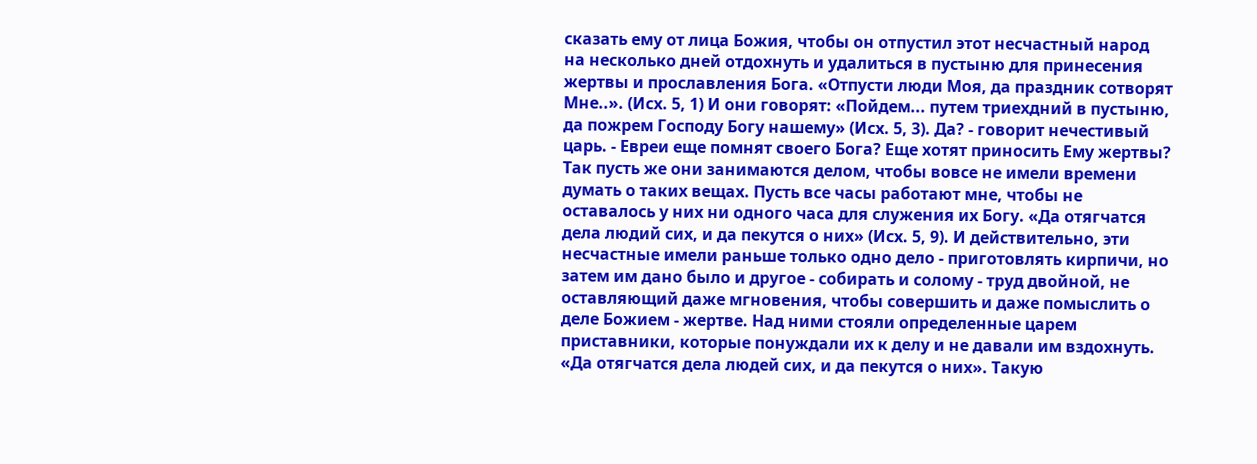сказать ему от лица Божия, чтобы он отпустил этот несчастный народ на несколько дней отдохнуть и удалиться в пустыню для принесения жертвы и прославления Бога. «Отпусти люди Моя, да праздник сотворят Мне..». (Исх. 5, 1) И они говорят: «Пойдем... путем триехдний в пустыню, да пожрем Господу Богу нашему» (Исх. 5, 3). Да? - говорит нечестивый царь. - Евреи еще помнят своего Бога? Еще хотят приносить Ему жертвы? Так пусть же они занимаются делом, чтобы вовсе не имели времени думать о таких вещах. Пусть все часы работают мне, чтобы не оставалось у них ни одного часа для служения их Богу. «Да отягчатся дела людий сих, и да пекутся о них» (Исх. 5, 9). И действительно, эти несчастные имели раньше только одно дело - приготовлять кирпичи, но затем им дано было и другое - собирать и солому - труд двойной, не оставляющий даже мгновения, чтобы совершить и даже помыслить о деле Божием - жертве. Над ними стояли определенные царем приставники, которые понуждали их к делу и не давали им вздохнуть. «Да отягчатся дела людей сих, и да пекутся о них». Такую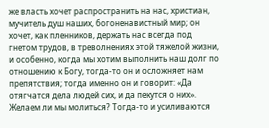же власть хочет распространить на нас, христиан, мучитель душ наших, богоненавистный мир; он хочет, как пленников, держать нас всегда под гнетом трудов, в треволнениях этой тяжелой жизни, и особенно, когда мы хотим выполнить наш долг по отношению к Богу, тогда-то он и осложняет нам препятствия; тогда именно он и говорит: «Да отягчатся дела людей сих, и да пекутся о них». Желаем ли мы молиться? Тогда-то и усиливаются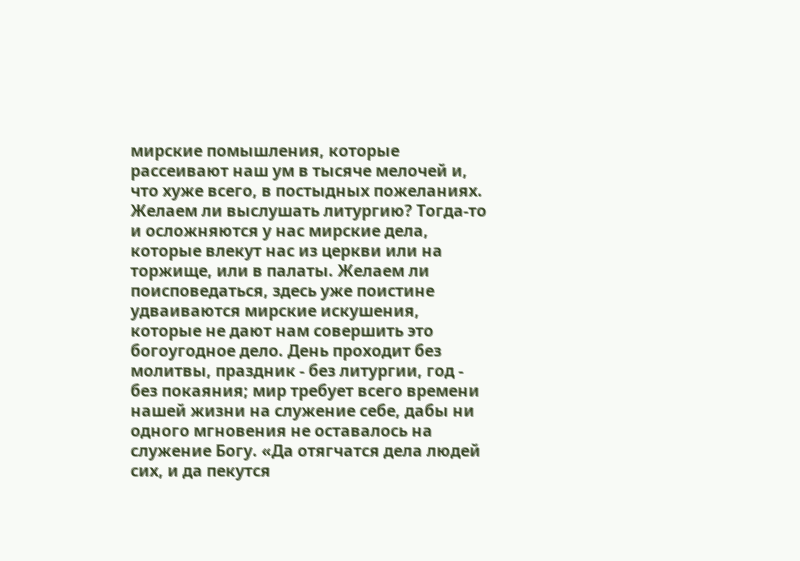мирские помышления, которые рассеивают наш ум в тысяче мелочей и, что хуже всего, в постыдных пожеланиях. Желаем ли выслушать литургию? Тогда-то и осложняются у нас мирские дела, которые влекут нас из церкви или на торжище, или в палаты. Желаем ли поисповедаться, здесь уже поистине удваиваются мирские искушения, которые не дают нам совершить это богоугодное дело. День проходит без молитвы, праздник - без литургии, год - без покаяния; мир требует всего времени нашей жизни на служение себе, дабы ни одного мгновения не оставалось на служение Богу. «Да отягчатся дела людей сих, и да пекутся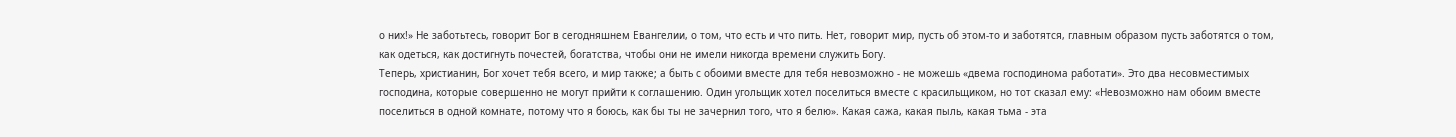о них!» Не заботьтесь, говорит Бог в сегодняшнем Евангелии, о том, что есть и что пить. Нет, говорит мир, пусть об этом-то и заботятся, главным образом пусть заботятся о том, как одеться, как достигнуть почестей, богатства, чтобы они не имели никогда времени служить Богу.
Теперь, христианин, Бог хочет тебя всего, и мир также; а быть с обоими вместе для тебя невозможно - не можешь «двема господинома работати». Это два несовместимых господина, которые совершенно не могут прийти к соглашению. Один угольщик хотел поселиться вместе с красильщиком, но тот сказал ему: «Невозможно нам обоим вместе поселиться в одной комнате, потому что я боюсь, как бы ты не зачернил того, что я белю». Какая сажа, какая пыль, какая тьма - эта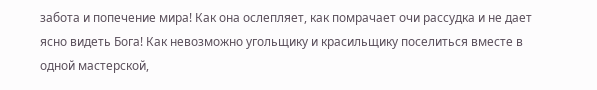забота и попечение мира! Как она ослепляет, как помрачает очи рассудка и не дает ясно видеть Бога! Как невозможно угольщику и красильщику поселиться вместе в одной мастерской,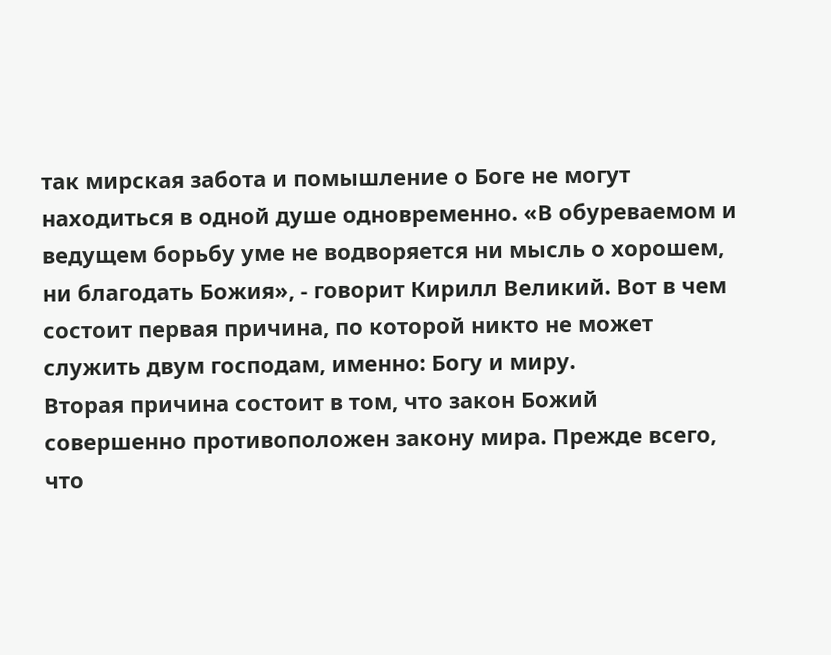так мирская забота и помышление о Боге не могут находиться в одной душе одновременно. «В обуреваемом и ведущем борьбу уме не водворяется ни мысль о хорошем, ни благодать Божия», - говорит Кирилл Великий. Вот в чем состоит первая причина, по которой никто не может служить двум господам, именно: Богу и миру.
Вторая причина состоит в том, что закон Божий совершенно противоположен закону мира. Прежде всего, что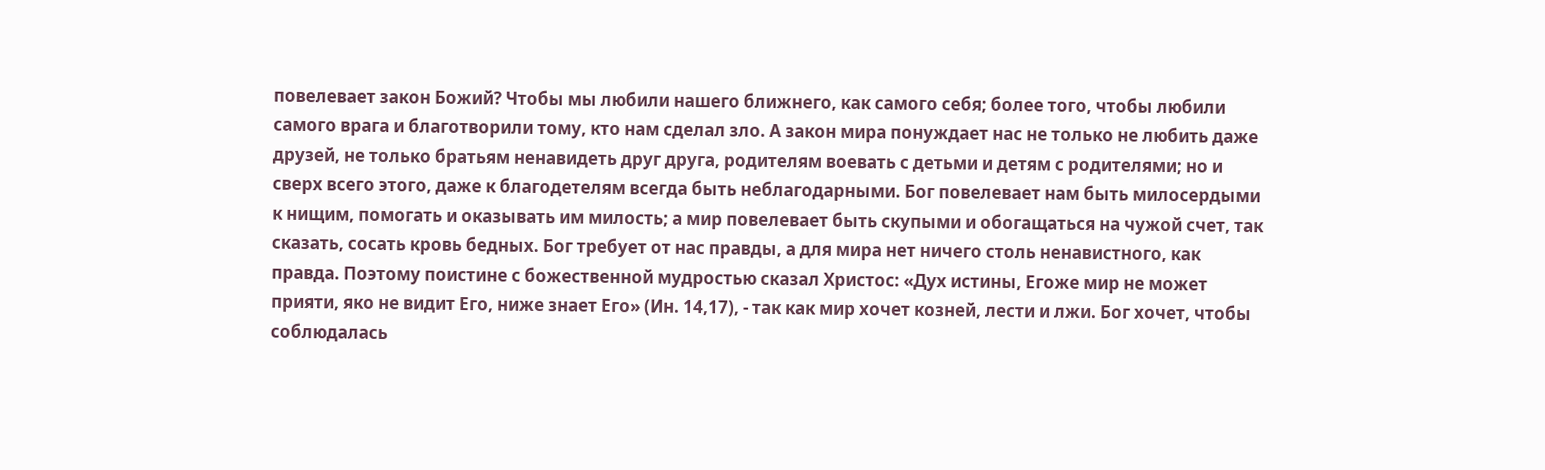повелевает закон Божий? Чтобы мы любили нашего ближнего, как самого себя; более того, чтобы любили самого врага и благотворили тому, кто нам сделал зло. А закон мира понуждает нас не только не любить даже друзей, не только братьям ненавидеть друг друга, родителям воевать с детьми и детям с родителями; но и сверх всего этого, даже к благодетелям всегда быть неблагодарными. Бог повелевает нам быть милосердыми к нищим, помогать и оказывать им милость; а мир повелевает быть скупыми и обогащаться на чужой счет, так сказать, сосать кровь бедных. Бог требует от нас правды, а для мира нет ничего столь ненавистного, как правда. Поэтому поистине с божественной мудростью сказал Христос: «Дух истины, Егоже мир не может прияти, яко не видит Его, ниже знает Его» (Ин. 14,17), - так как мир хочет козней, лести и лжи. Бог хочет, чтобы соблюдалась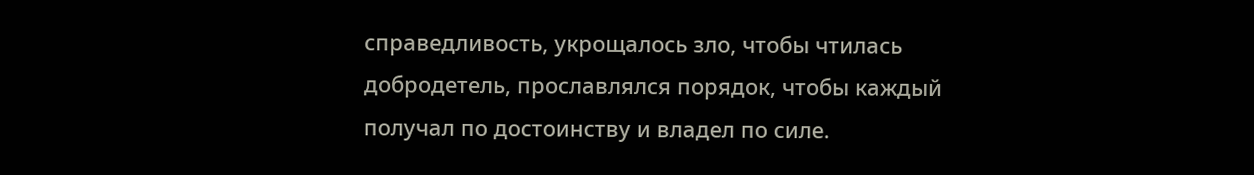справедливость, укрощалось зло, чтобы чтилась добродетель, прославлялся порядок, чтобы каждый получал по достоинству и владел по силе.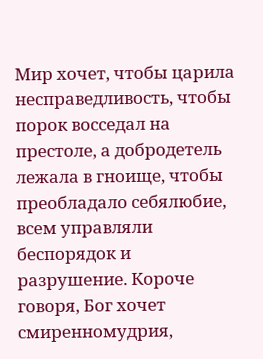Мир хочет, чтобы царила несправедливость, чтобы порок восседал на престоле, а добродетель лежала в гноище, чтобы преобладало себялюбие, всем управляли беспорядок и разрушение. Короче говоря, Бог хочет смиренномудрия,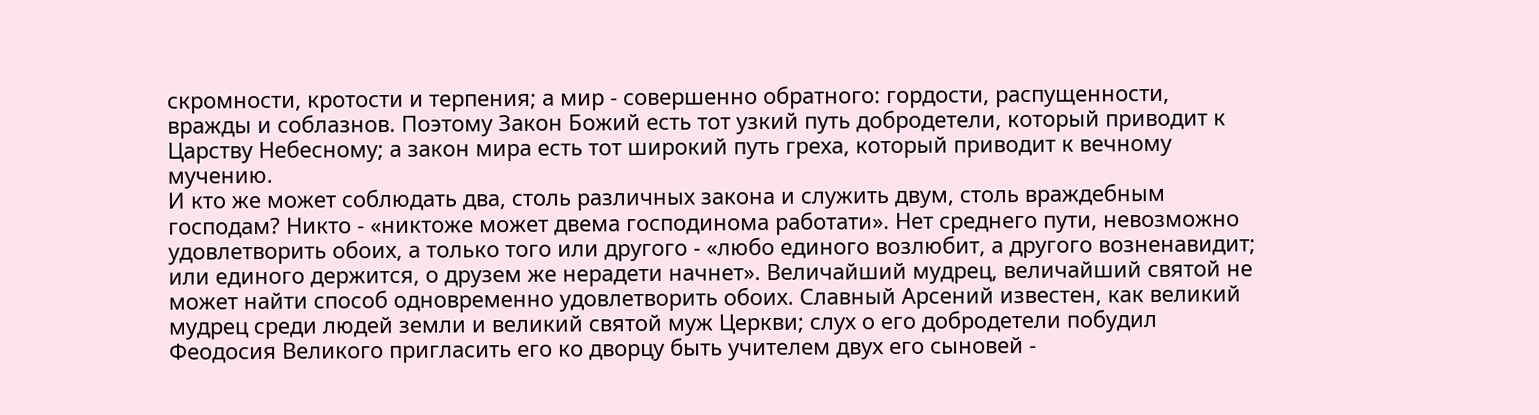скромности, кротости и терпения; а мир - совершенно обратного: гордости, распущенности, вражды и соблазнов. Поэтому Закон Божий есть тот узкий путь добродетели, который приводит к Царству Небесному; а закон мира есть тот широкий путь греха, который приводит к вечному мучению.
И кто же может соблюдать два, столь различных закона и служить двум, столь враждебным господам? Никто - «никтоже может двема господинома работати». Нет среднего пути, невозможно удовлетворить обоих, а только того или другого - «любо единого возлюбит, а другого возненавидит; или единого держится, о друзем же нерадети начнет». Величайший мудрец, величайший святой не может найти способ одновременно удовлетворить обоих. Славный Арсений известен, как великий мудрец среди людей земли и великий святой муж Церкви; слух о его добродетели побудил Феодосия Великого пригласить его ко дворцу быть учителем двух его сыновей -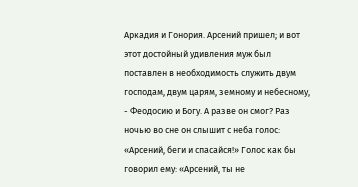Аркадия и Гонория. Арсений пришел; и вот этот достойный удивления муж был поставлен в необходимость служить двум господам, двум царям, земному и небесному, - Феодосию и Богу. А разве он смог? Раз ночью во сне он слышит с неба голос: «Арсений, беги и спасайся!» Голос как бы говорил ему: «Арсений, ты не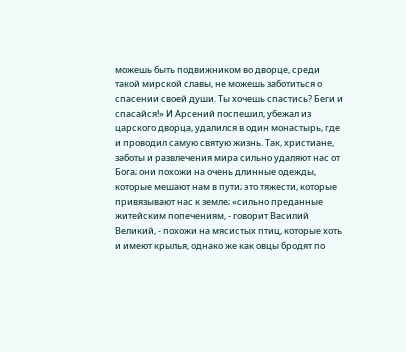можешь быть подвижником во дворце, среди такой мирской славы, не можешь заботиться о спасении своей души. Ты хочешь спастись? Беги и спасайся!» И Арсений поспешил, убежал из царского дворца, удалился в один монастырь, где и проводил самую святую жизнь. Так, христиане, заботы и развлечения мира сильно удаляют нас от Бога; они похожи на очень длинные одежды, которые мешают нам в пути; это тяжести, которые привязывают нас к земле; «сильно преданные житейским попечениям, - говорит Василий Великий, - похожи на мясистых птиц, которые хоть и имеют крылья, однако же как овцы бродят по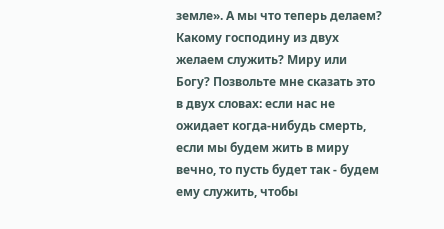земле». А мы что теперь делаем? Какому господину из двух желаем служить? Миру или Богу? Позвольте мне сказать это в двух словах: если нас не ожидает когда-нибудь смерть, если мы будем жить в миру вечно, то пусть будет так - будем ему служить, чтобы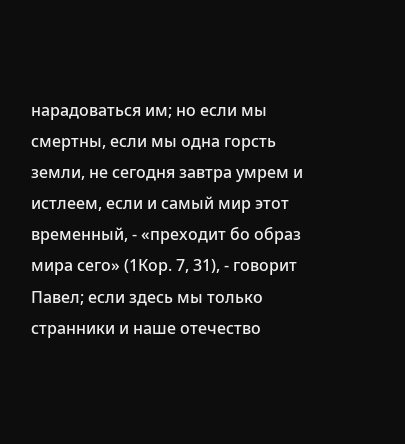нарадоваться им; но если мы смертны, если мы одна горсть земли, не сегодня завтра умрем и истлеем, если и самый мир этот временный, - «преходит бо образ мира сего» (1Кор. 7, 31), - говорит Павел; если здесь мы только странники и наше отечество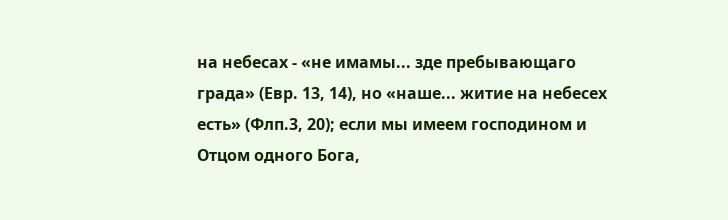на небесах - «не имамы... зде пребывающаго града» (Евр. 13, 14), но «наше... житие на небесех есть» (Флп.3, 20); если мы имеем господином и Отцом одного Бога,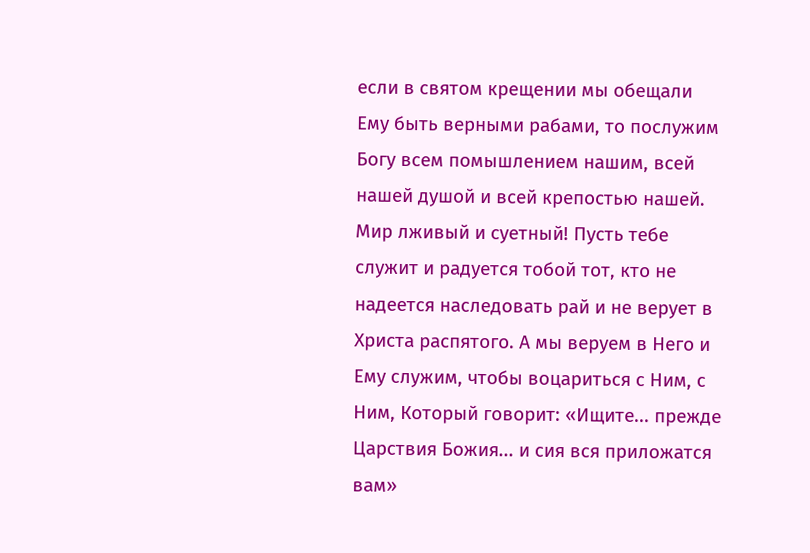если в святом крещении мы обещали Ему быть верными рабами, то послужим Богу всем помышлением нашим, всей нашей душой и всей крепостью нашей. Мир лживый и суетный! Пусть тебе служит и радуется тобой тот, кто не надеется наследовать рай и не верует в Христа распятого. А мы веруем в Него и Ему служим, чтобы воцариться с Ним, с Ним, Который говорит: «Ищите... прежде Царствия Божия... и сия вся приложатся вам»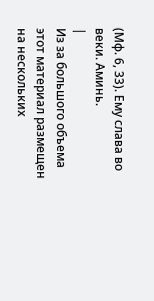(Мф. 6, 33). Ему слава во веки. Аминь.
|
Из за большого объема этот материал размещен на нескольких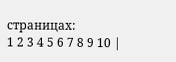страницах:
1 2 3 4 5 6 7 8 9 10 |